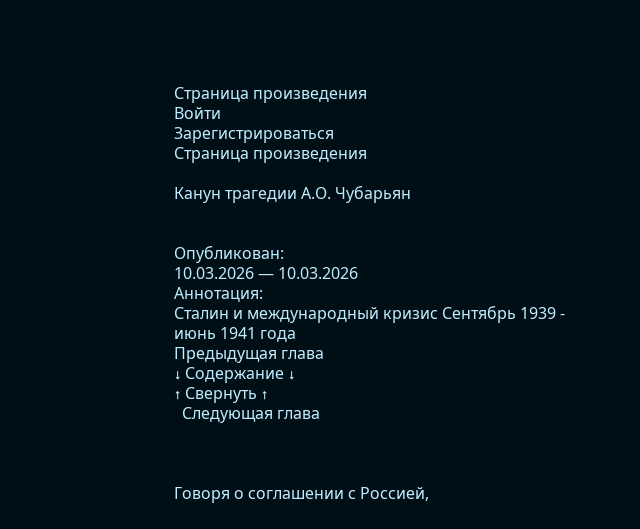Страница произведения
Войти
Зарегистрироваться
Страница произведения

Канун трагедии А.О. Чубарьян


Опубликован:
10.03.2026 — 10.03.2026
Аннотация:
Сталин и международный кризис Сентябрь 1939 - июнь 1941 года
Предыдущая глава
↓ Содержание ↓
↑ Свернуть ↑
  Следующая глава



Говоря о соглашении с Россией,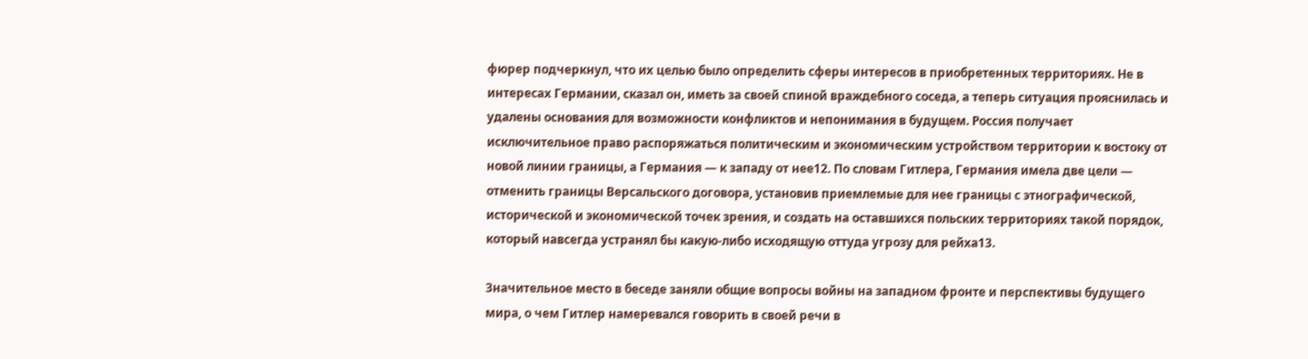фюрер подчеркнул, что их целью было определить сферы интересов в приобретенных территориях. Не в интересах Германии, сказал он, иметь за своей спиной враждебного соседа, а теперь ситуация прояснилась и удалены основания для возможности конфликтов и непонимания в будущем. Россия получает исключительное право распоряжаться политическим и экономическим устройством территории к востоку от новой линии границы, а Германия — к западу от нее12. По словам Гитлера, Германия имела две цели — отменить границы Версальского договора, установив приемлемые для нее границы с этнографической, исторической и экономической точек зрения, и создать на оставшихся польских территориях такой порядок, который навсегда устранял бы какую-либо исходящую оттуда угрозу для рейха13.

Значительное место в беседе заняли общие вопросы войны на западном фронте и перспективы будущего мира, о чем Гитлер намеревался говорить в своей речи в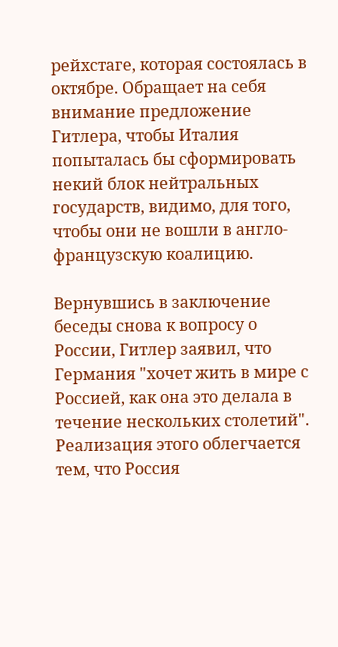рейхстаге, которая состоялась в октябре. Обращает на себя внимание предложение Гитлера, чтобы Италия попыталась бы сформировать некий блок нейтральных государств, видимо, для того, чтобы они не вошли в англо-французскую коалицию.

Вернувшись в заключение беседы снова к вопросу о России, Гитлер заявил, что Германия "хочет жить в мире с Россией, как она это делала в течение нескольких столетий". Реализация этого облегчается тем, что Россия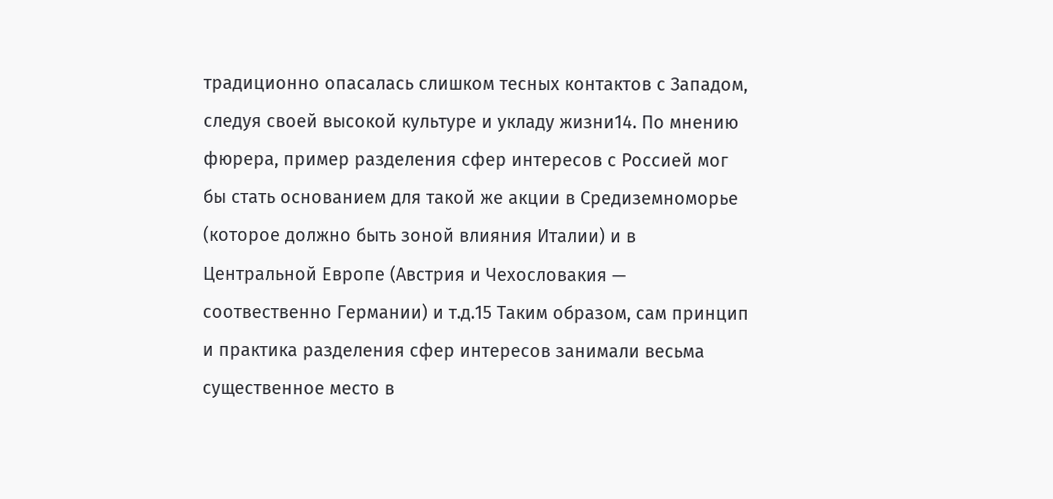традиционно опасалась слишком тесных контактов с Западом, следуя своей высокой культуре и укладу жизни14. По мнению фюрера, пример разделения сфер интересов с Россией мог бы стать основанием для такой же акции в Средиземноморье (которое должно быть зоной влияния Италии) и в Центральной Европе (Австрия и Чехословакия — соотвественно Германии) и т.д.15 Таким образом, сам принцип и практика разделения сфер интересов занимали весьма существенное место в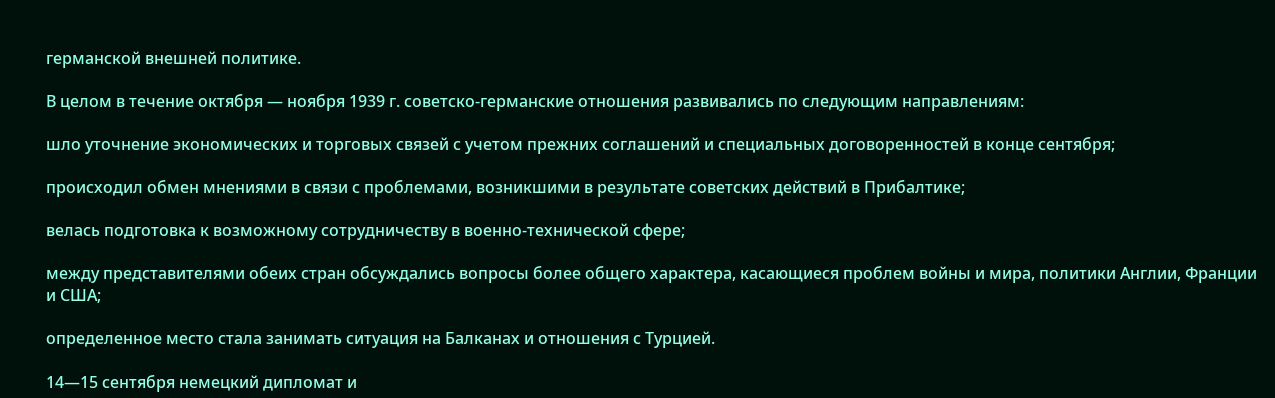германской внешней политике.

В целом в течение октября — ноября 1939 г. советско-германские отношения развивались по следующим направлениям:

шло уточнение экономических и торговых связей с учетом прежних соглашений и специальных договоренностей в конце сентября;

происходил обмен мнениями в связи с проблемами, возникшими в результате советских действий в Прибалтике;

велась подготовка к возможному сотрудничеству в военно-технической сфере;

между представителями обеих стран обсуждались вопросы более общего характера, касающиеся проблем войны и мира, политики Англии, Франции и США;

определенное место стала занимать ситуация на Балканах и отношения с Турцией.

14—15 сентября немецкий дипломат и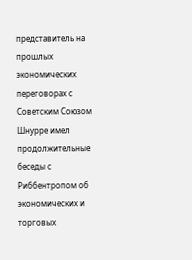представитель на прошлых экономических переговорах с Советским Союзом Шнурре имел продолжительные беседы с Риббентропом об экономических и торговых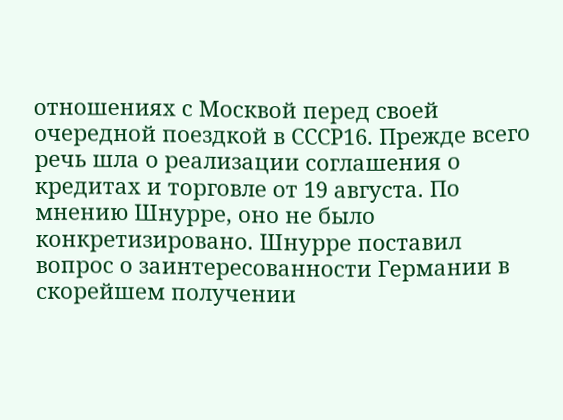отношениях с Москвой перед своей очередной поездкой в СССР16. Прежде всего речь шла о реализации соглашения о кредитах и торговле от 19 августа. По мнению Шнурре, оно не было конкретизировано. Шнурре поставил вопрос о заинтересованности Германии в скорейшем получении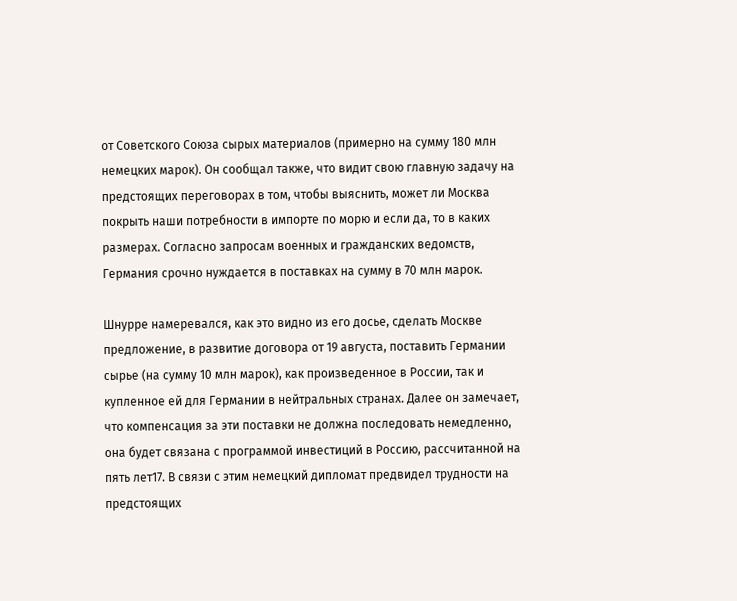от Советского Союза сырых материалов (примерно на сумму 180 млн немецких марок). Он сообщал также, что видит свою главную задачу на предстоящих переговорах в том, чтобы выяснить, может ли Москва покрыть наши потребности в импорте по морю и если да, то в каких размерах. Согласно запросам военных и гражданских ведомств, Германия срочно нуждается в поставках на сумму в 70 млн марок.

Шнурре намеревался, как это видно из его досье, сделать Москве предложение, в развитие договора от 19 августа, поставить Германии сырье (на сумму 10 млн марок), как произведенное в России, так и купленное ей для Германии в нейтральных странах. Далее он замечает, что компенсация за эти поставки не должна последовать немедленно, она будет связана с программой инвестиций в Россию, рассчитанной на пять лет17. В связи с этим немецкий дипломат предвидел трудности на предстоящих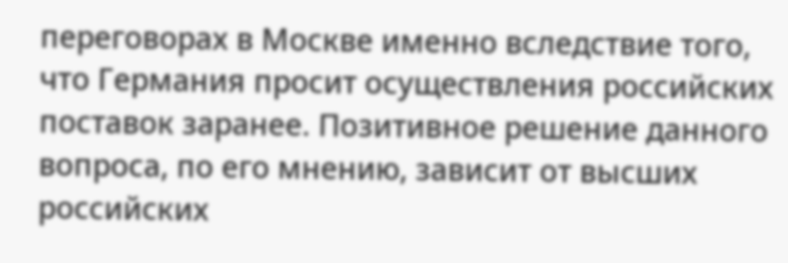переговорах в Москве именно вследствие того, что Германия просит осуществления российских поставок заранее. Позитивное решение данного вопроса, по его мнению, зависит от высших российских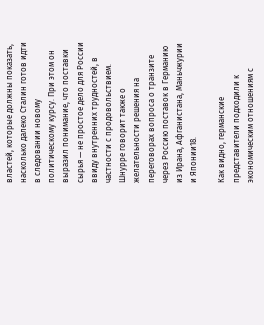властей, которые должны показать, насколько далеко Сталин готов идти в следовании новому политическому курсу. При этом он выразил понимание, что поставки сырья — не простое дело для России ввиду внутренних трудностей, в частности с продовольствием. Шнурре говорит также о желательности решения на переговорах вопроса о транзите через Россию поставок в Германию из Ирана, Афганистана, Маньчжурии и Японии18.

Как видно, германские представители подходили к экономическим отношениям с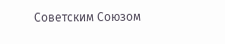Советским Союзом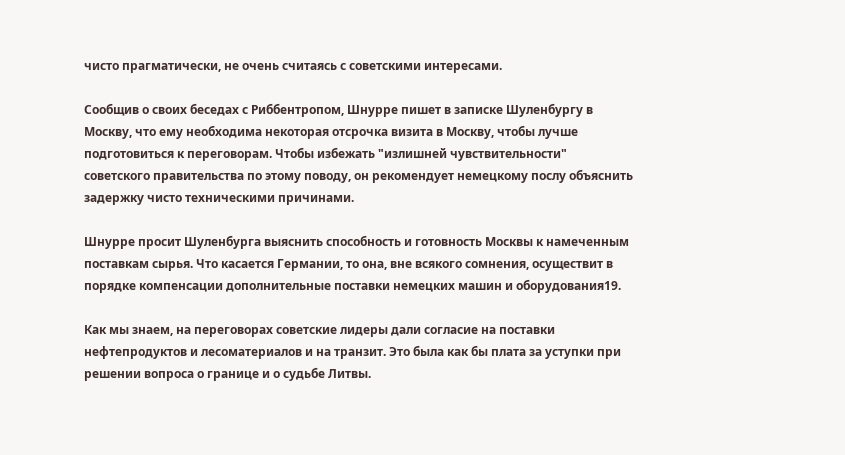чисто прагматически, не очень считаясь с советскими интересами.

Сообщив о своих беседах с Риббентропом, Шнурре пишет в записке Шуленбургу в Москву, что ему необходима некоторая отсрочка визита в Москву, чтобы лучше подготовиться к переговорам. Чтобы избежать "излишней чувствительности" советского правительства по этому поводу, он рекомендует немецкому послу объяснить задержку чисто техническими причинами.

Шнурре просит Шуленбурга выяснить способность и готовность Москвы к намеченным поставкам сырья. Что касается Германии, то она, вне всякого сомнения, осуществит в порядке компенсации дополнительные поставки немецких машин и оборудования19.

Как мы знаем, на переговорах советские лидеры дали согласие на поставки нефтепродуктов и лесоматериалов и на транзит. Это была как бы плата за уступки при решении вопроса о границе и о судьбе Литвы.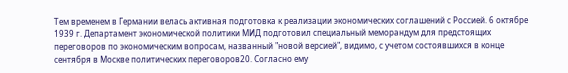Тем временем в Германии велась активная подготовка к реализации экономических соглашений с Россией. 6 октябре 1939 г. Департамент экономической политики МИД подготовил специальный меморандум для предстоящих переговоров по экономическим вопросам, названный "новой версией", видимо, с учетом состоявшихся в конце сентября в Москве политических переговоров20. Согласно ему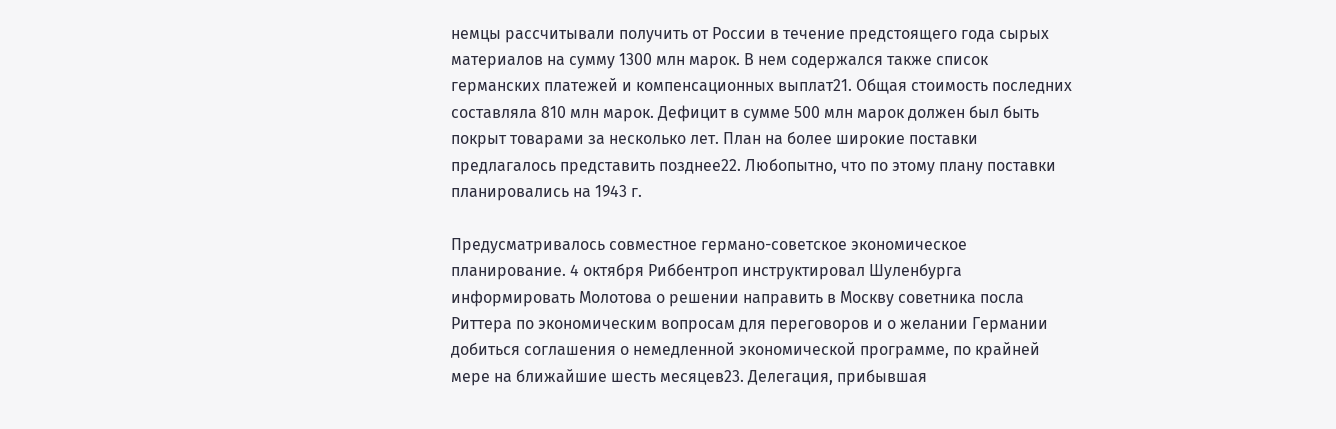немцы рассчитывали получить от России в течение предстоящего года сырых материалов на сумму 1300 млн марок. В нем содержался также список германских платежей и компенсационных выплат21. Общая стоимость последних составляла 810 млн марок. Дефицит в сумме 500 млн марок должен был быть покрыт товарами за несколько лет. План на более широкие поставки предлагалось представить позднее22. Любопытно, что по этому плану поставки планировались на 1943 г.

Предусматривалось совместное германо-советское экономическое планирование. 4 октября Риббентроп инструктировал Шуленбурга информировать Молотова о решении направить в Москву советника посла Риттера по экономическим вопросам для переговоров и о желании Германии добиться соглашения о немедленной экономической программе, по крайней мере на ближайшие шесть месяцев23. Делегация, прибывшая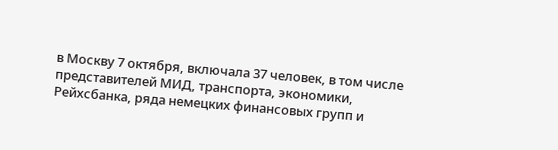в Москву 7 октября, включала 37 человек, в том числе представителей МИД, транспорта, экономики, Рейхсбанка, ряда немецких финансовых групп и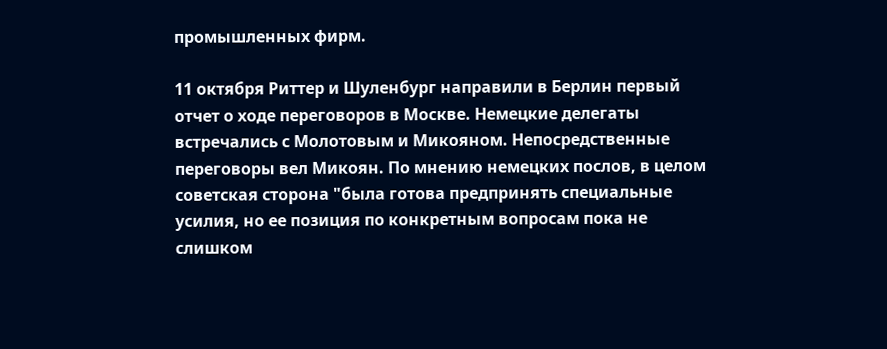промышленных фирм.

11 октября Риттер и Шуленбург направили в Берлин первый отчет о ходе переговоров в Москве. Немецкие делегаты встречались с Молотовым и Микояном. Непосредственные переговоры вел Микоян. По мнению немецких послов, в целом советская сторона "была готова предпринять специальные усилия, но ее позиция по конкретным вопросам пока не слишком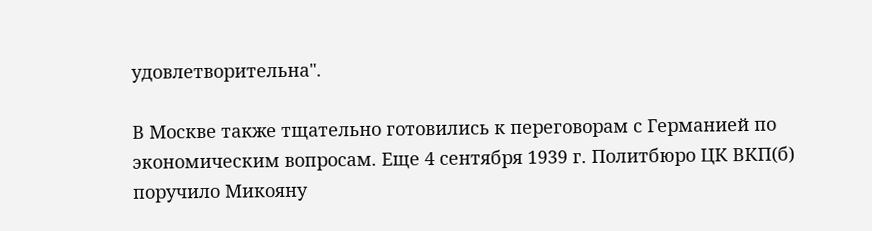удовлетворительна".

В Москве также тщательно готовились к переговорам с Германией по экономическим вопросам. Еще 4 сентября 1939 г. Политбюро ЦК ВКП(б) поручило Микояну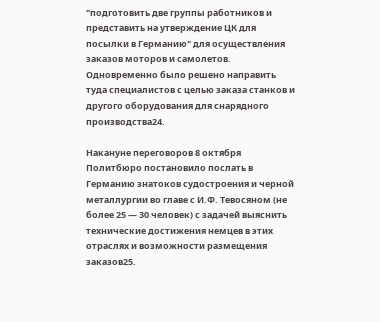"подготовить две группы работников и представить на утверждение ЦК для посылки в Германию" для осуществления заказов моторов и самолетов. Одновременно было решено направить туда специалистов с целью заказа станков и другого оборудования для снарядного производства24.

Накануне переговоров 8 октября Политбюро постановило послать в Германию знатоков судостроения и черной металлургии во главе с И.Ф. Тевосяном (не более 25 — 30 человек) с задачей выяснить технические достижения немцев в этих отраслях и возможности размещения заказов25.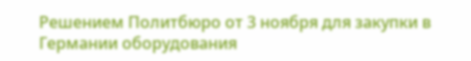Решением Политбюро от 3 ноября для закупки в Германии оборудования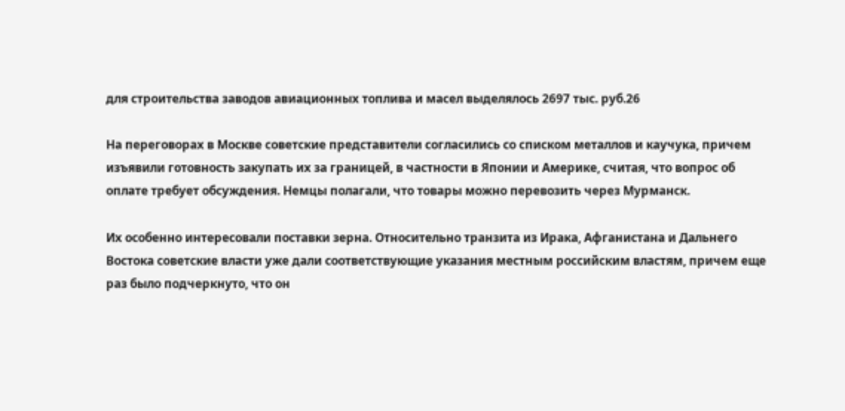для строительства заводов авиационных топлива и масел выделялось 2697 тыс. руб.26

На переговорах в Москве советские представители согласились со списком металлов и каучука, причем изъявили готовность закупать их за границей, в частности в Японии и Америке, считая, что вопрос об оплате требует обсуждения. Немцы полагали, что товары можно перевозить через Мурманск.

Их особенно интересовали поставки зерна. Относительно транзита из Ирака, Афганистана и Дальнего Востока советские власти уже дали соответствующие указания местным российским властям, причем еще раз было подчеркнуто, что он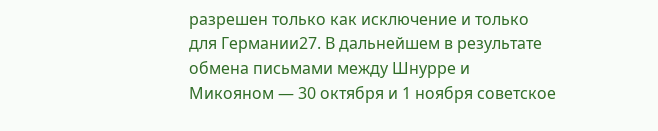разрешен только как исключение и только для Германии27. В дальнейшем в результате обмена письмами между Шнурре и Микояном — 30 октября и 1 ноября советское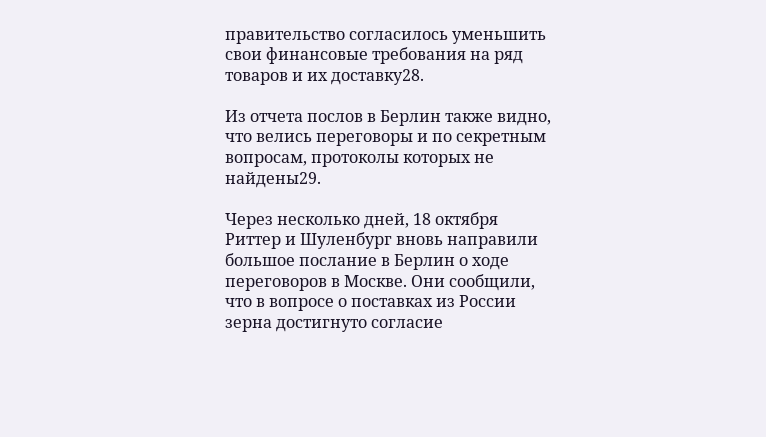правительство согласилось уменьшить свои финансовые требования на ряд товаров и их доставку28.

Из отчета послов в Берлин также видно, что велись переговоры и по секретным вопросам, протоколы которых не найдены29.

Через несколько дней, 18 октября Риттер и Шуленбург вновь направили большое послание в Берлин о ходе переговоров в Москве. Они сообщили, что в вопросе о поставках из России зерна достигнуто согласие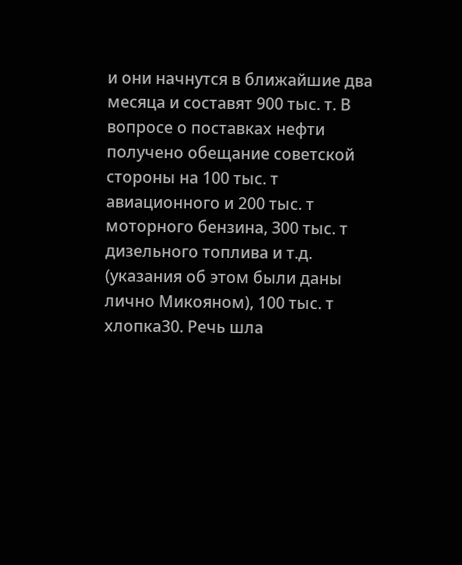и они начнутся в ближайшие два месяца и составят 900 тыс. т. В вопросе о поставках нефти получено обещание советской стороны на 100 тыс. т авиационного и 200 тыс. т моторного бензина, 300 тыс. т дизельного топлива и т.д. (указания об этом были даны лично Микояном), 100 тыс. т хлопка30. Речь шла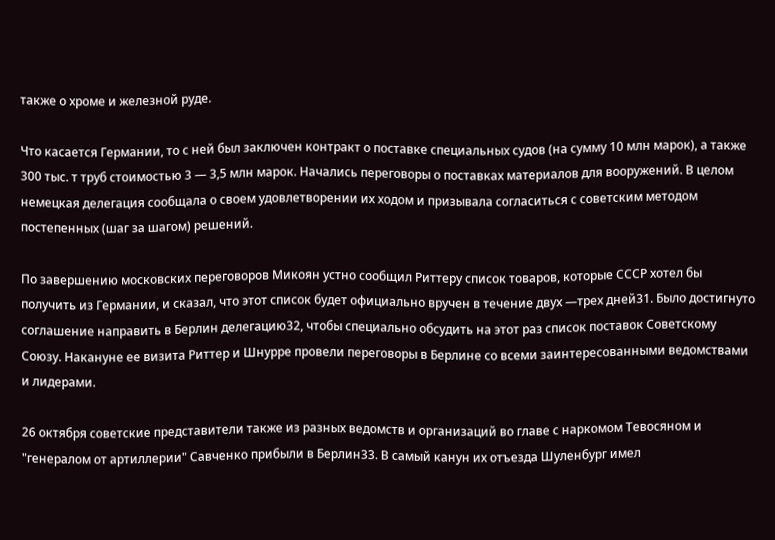также о хроме и железной руде.

Что касается Германии, то с ней был заключен контракт о поставке специальных судов (на сумму 10 млн марок), а также 300 тыс. т труб стоимостью 3 — 3,5 млн марок. Начались переговоры о поставках материалов для вооружений. В целом немецкая делегация сообщала о своем удовлетворении их ходом и призывала согласиться с советским методом постепенных (шаг за шагом) решений.

По завершению московских переговоров Микоян устно сообщил Риттеру список товаров, которые СССР хотел бы получить из Германии, и сказал, что этот список будет официально вручен в течение двух —трех дней31. Было достигнуто соглашение направить в Берлин делегацию32, чтобы специально обсудить на этот раз список поставок Советскому Союзу. Накануне ее визита Риттер и Шнурре провели переговоры в Берлине со всеми заинтересованными ведомствами и лидерами.

26 октября советские представители также из разных ведомств и организаций во главе с наркомом Тевосяном и "генералом от артиллерии" Савченко прибыли в Берлин33. В самый канун их отъезда Шуленбург имел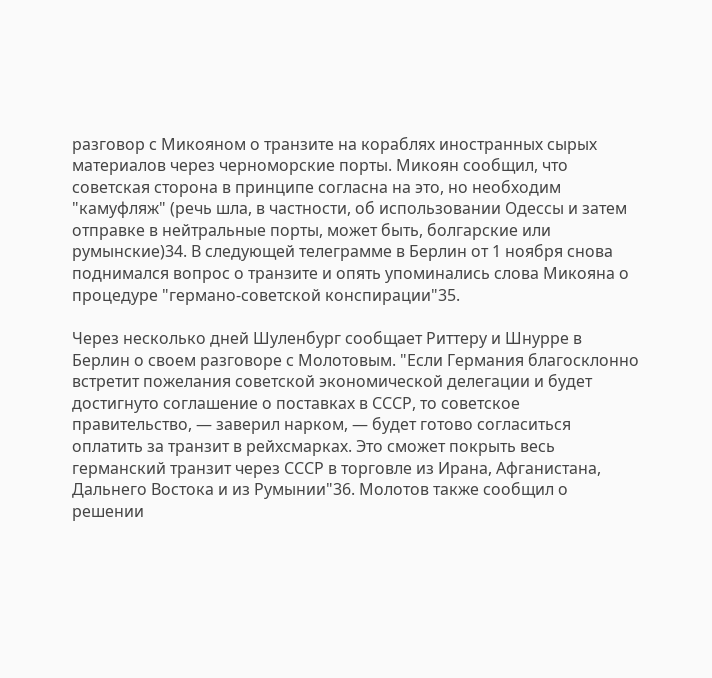разговор с Микояном о транзите на кораблях иностранных сырых материалов через черноморские порты. Микоян сообщил, что советская сторона в принципе согласна на это, но необходим "камуфляж" (речь шла, в частности, об использовании Одессы и затем отправке в нейтральные порты, может быть, болгарские или румынские)34. В следующей телеграмме в Берлин от 1 ноября снова поднимался вопрос о транзите и опять упоминались слова Микояна о процедуре "германо-советской конспирации"35.

Через несколько дней Шуленбург сообщает Риттеру и Шнурре в Берлин о своем разговоре с Молотовым. "Если Германия благосклонно встретит пожелания советской экономической делегации и будет достигнуто соглашение о поставках в СССР, то советское правительство, — заверил нарком, — будет готово согласиться оплатить за транзит в рейхсмарках. Это сможет покрыть весь германский транзит через СССР в торговле из Ирана, Афганистана, Дальнего Востока и из Румынии"36. Молотов также сообщил о решении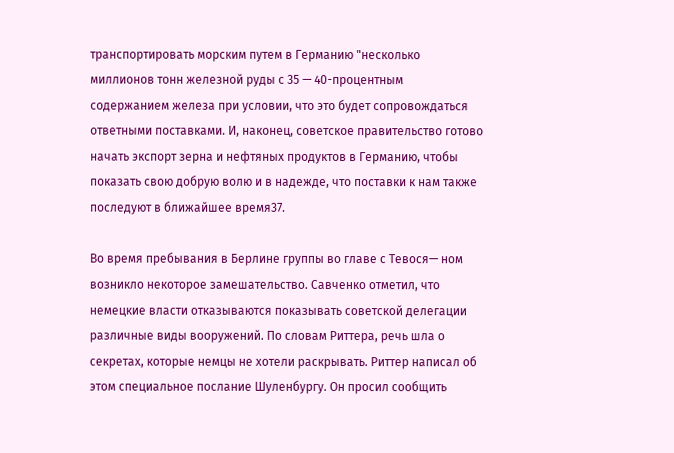транспортировать морским путем в Германию "несколько миллионов тонн железной руды с 35 — 40-процентным содержанием железа при условии, что это будет сопровождаться ответными поставками. И, наконец, советское правительство готово начать экспорт зерна и нефтяных продуктов в Германию, чтобы показать свою добрую волю и в надежде, что поставки к нам также последуют в ближайшее время37.

Во время пребывания в Берлине группы во главе с Тевося— ном возникло некоторое замешательство. Савченко отметил, что немецкие власти отказываются показывать советской делегации различные виды вооружений. По словам Риттера, речь шла о секретах, которые немцы не хотели раскрывать. Риттер написал об этом специальное послание Шуленбургу. Он просил сообщить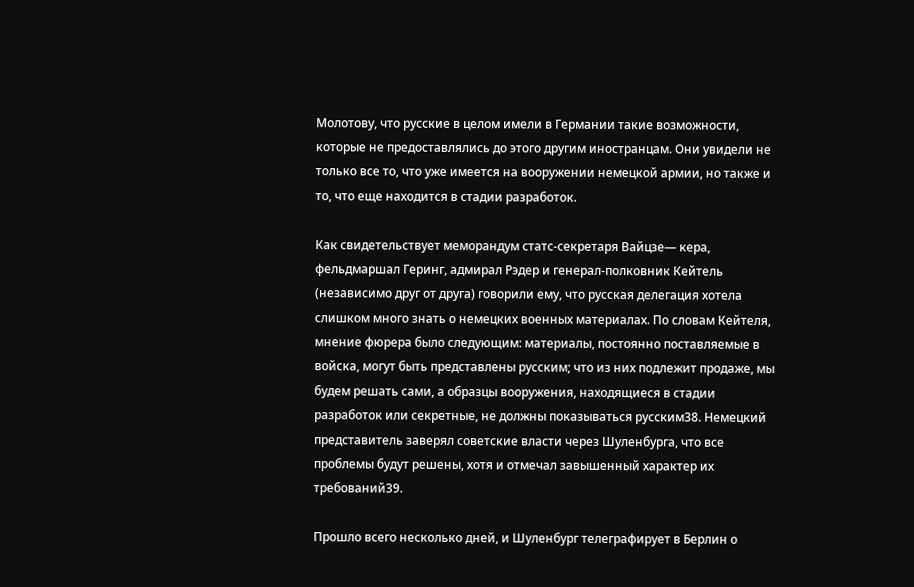Молотову, что русские в целом имели в Германии такие возможности, которые не предоставлялись до этого другим иностранцам. Они увидели не только все то, что уже имеется на вооружении немецкой армии, но также и то, что еще находится в стадии разработок.

Как свидетельствует меморандум статс-секретаря Вайцзе— кера, фельдмаршал Геринг, адмирал Рэдер и генерал-полковник Кейтель (независимо друг от друга) говорили ему, что русская делегация хотела слишком много знать о немецких военных материалах. По словам Кейтеля, мнение фюрера было следующим: материалы, постоянно поставляемые в войска, могут быть представлены русским; что из них подлежит продаже, мы будем решать сами, а образцы вооружения, находящиеся в стадии разработок или секретные, не должны показываться русским38. Немецкий представитель заверял советские власти через Шуленбурга, что все проблемы будут решены, хотя и отмечал завышенный характер их требований39.

Прошло всего несколько дней, и Шуленбург телеграфирует в Берлин о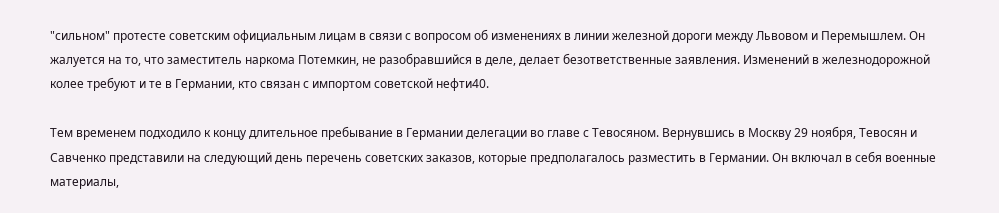"сильном" протесте советским официальным лицам в связи с вопросом об изменениях в линии железной дороги между Львовом и Перемышлем. Он жалуется на то, что заместитель наркома Потемкин, не разобравшийся в деле, делает безответственные заявления. Изменений в железнодорожной колее требуют и те в Германии, кто связан с импортом советской нефти40.

Тем временем подходило к концу длительное пребывание в Германии делегации во главе с Тевосяном. Вернувшись в Москву 29 ноября, Тевосян и Савченко представили на следующий день перечень советских заказов, которые предполагалось разместить в Германии. Он включал в себя военные материалы,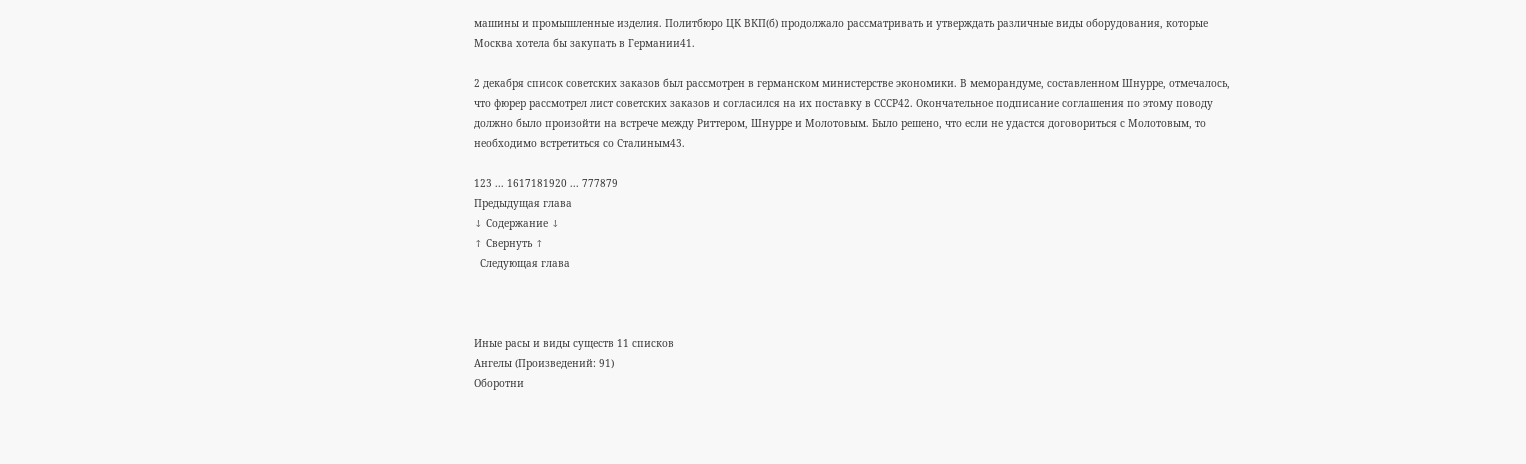машины и промышленные изделия. Политбюро ЦК ВКП(б) продолжало рассматривать и утверждать различные виды оборудования, которые Москва хотела бы закупать в Германии41.

2 декабря список советских заказов был рассмотрен в германском министерстве экономики. В меморандуме, составленном Шнурре, отмечалось, что фюрер рассмотрел лист советских заказов и согласился на их поставку в СССР42. Окончательное подписание соглашения по этому поводу должно было произойти на встрече между Риттером, Шнурре и Молотовым. Было решено, что если не удастся договориться с Молотовым, то необходимо встретиться со Сталиным43.

123 ... 1617181920 ... 777879
Предыдущая глава
↓ Содержание ↓
↑ Свернуть ↑
  Следующая глава



Иные расы и виды существ 11 списков
Ангелы (Произведений: 91)
Оборотни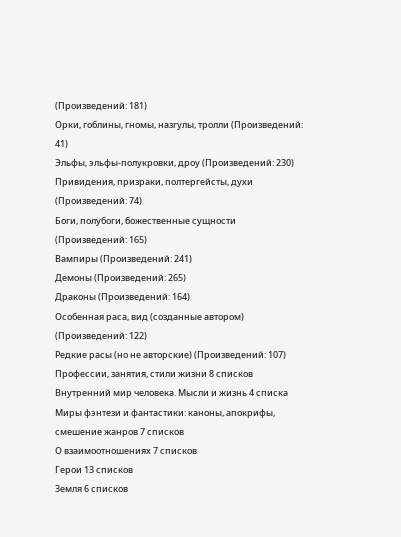(Произведений: 181)
Орки, гоблины, гномы, назгулы, тролли (Произведений: 41)
Эльфы, эльфы-полукровки, дроу (Произведений: 230)
Привидения, призраки, полтергейсты, духи (Произведений: 74)
Боги, полубоги, божественные сущности (Произведений: 165)
Вампиры (Произведений: 241)
Демоны (Произведений: 265)
Драконы (Произведений: 164)
Особенная раса, вид (созданные автором) (Произведений: 122)
Редкие расы (но не авторские) (Произведений: 107)
Профессии, занятия, стили жизни 8 списков
Внутренний мир человека. Мысли и жизнь 4 списка
Миры фэнтези и фантастики: каноны, апокрифы, смешение жанров 7 списков
О взаимоотношениях 7 списков
Герои 13 списков
Земля 6 списков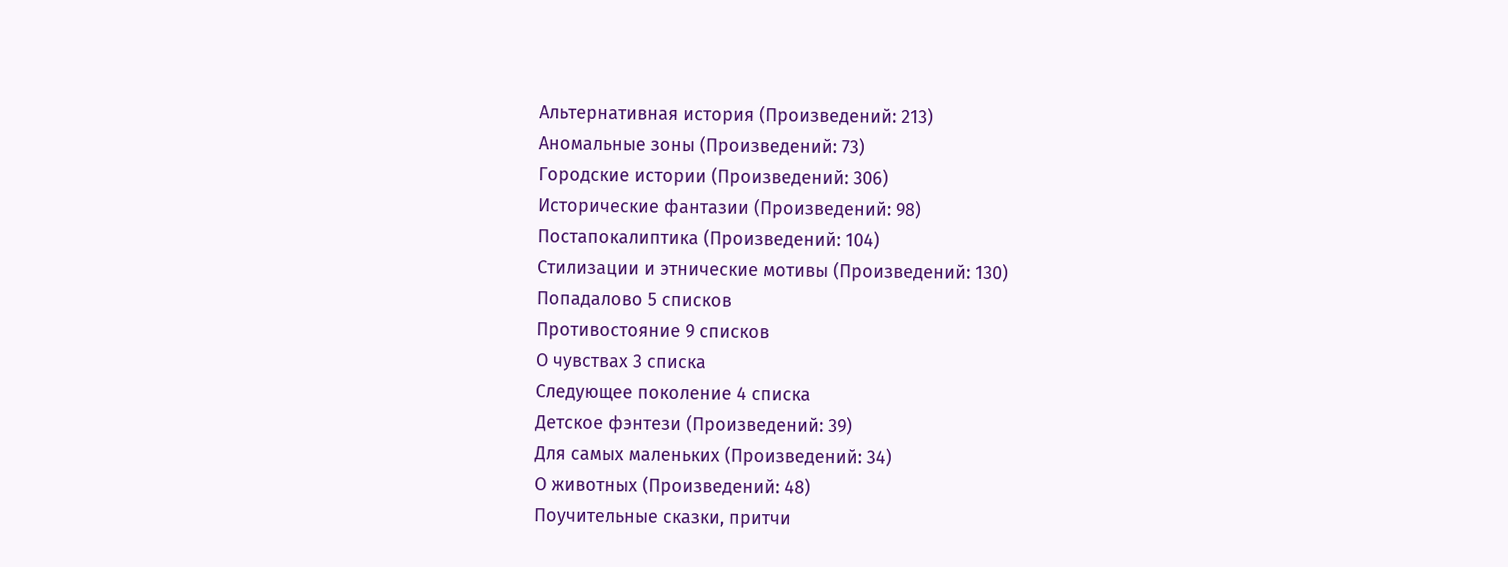Альтернативная история (Произведений: 213)
Аномальные зоны (Произведений: 73)
Городские истории (Произведений: 306)
Исторические фантазии (Произведений: 98)
Постапокалиптика (Произведений: 104)
Стилизации и этнические мотивы (Произведений: 130)
Попадалово 5 списков
Противостояние 9 списков
О чувствах 3 списка
Следующее поколение 4 списка
Детское фэнтези (Произведений: 39)
Для самых маленьких (Произведений: 34)
О животных (Произведений: 48)
Поучительные сказки, притчи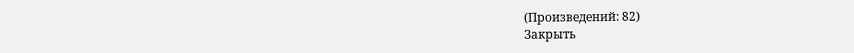(Произведений: 82)
Закрыть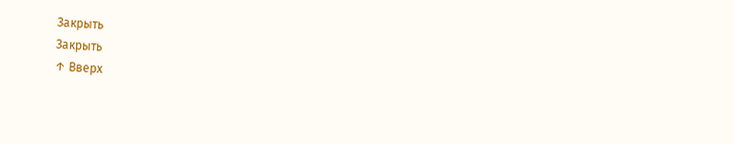Закрыть
Закрыть
↑ Вверх